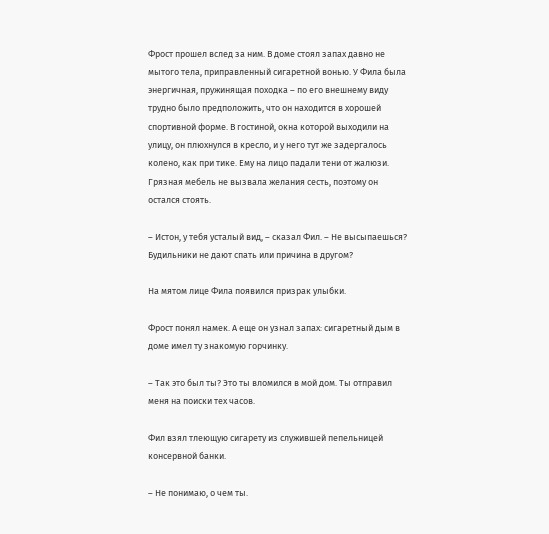Фрост прошел вслед за ним. В доме стоял запах давно не мытого тела, приправленный сигаретной вонью. У Фила была энергичная, пружинящая походка – по его внешнему виду трудно было предположить, что он находится в хорошей спортивной форме. В гостиной, окна которой выходили на улицу, он плюхнулся в кресло, и у него тут же задергалось колено, как при тике. Ему на лицо падали тени от жалюзи. Грязная мебель не вызвала желания сесть, поэтому он остался стоять.

– Истон, у тебя усталый вид, – сказал Фил. – Не высыпаешься? Будильники не дают спать или причина в другом?

На мятом лице Фила появился призрак улыбки.

Фрост понял намек. А еще он узнал запах: сигаретный дым в доме имел ту знакомую горчинку.

– Так это был ты? Это ты вломился в мой дом. Ты отправил меня на поиски тех часов.

Фил взял тлеющую сигарету из служившей пепельницей консервной банки.

– Не понимаю, о чем ты.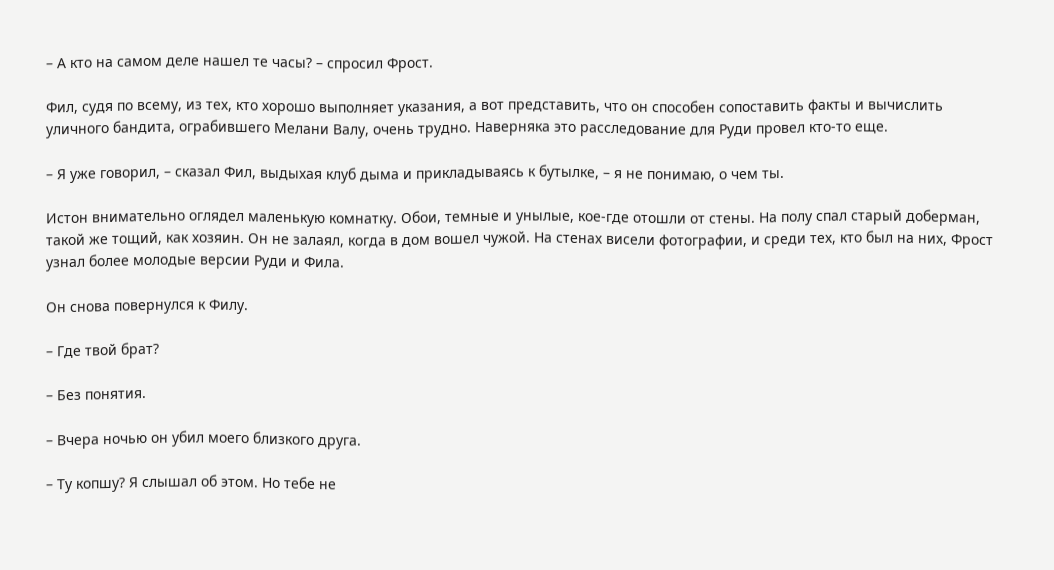– А кто на самом деле нашел те часы? – спросил Фрост.

Фил, судя по всему, из тех, кто хорошо выполняет указания, а вот представить, что он способен сопоставить факты и вычислить уличного бандита, ограбившего Мелани Валу, очень трудно. Наверняка это расследование для Руди провел кто-то еще.

– Я уже говорил, – сказал Фил, выдыхая клуб дыма и прикладываясь к бутылке, – я не понимаю, о чем ты.

Истон внимательно оглядел маленькую комнатку. Обои, темные и унылые, кое-где отошли от стены. На полу спал старый доберман, такой же тощий, как хозяин. Он не залаял, когда в дом вошел чужой. На стенах висели фотографии, и среди тех, кто был на них, Фрост узнал более молодые версии Руди и Фила.

Он снова повернулся к Филу.

– Где твой брат?

– Без понятия.

– Вчера ночью он убил моего близкого друга.

– Ту копшу? Я слышал об этом. Но тебе не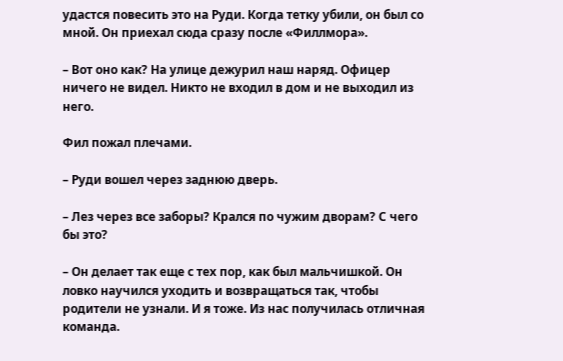удастся повесить это на Руди. Когда тетку убили, он был со мной. Он приехал сюда сразу после «Филлмора».

– Вот оно как? На улице дежурил наш наряд. Офицер ничего не видел. Никто не входил в дом и не выходил из него.

Фил пожал плечами.

– Руди вошел через заднюю дверь.

– Лез через все заборы? Крался по чужим дворам? С чего бы это?

– Он делает так еще с тех пор, как был мальчишкой. Он ловко научился уходить и возвращаться так, чтобы родители не узнали. И я тоже. Из нас получилась отличная команда.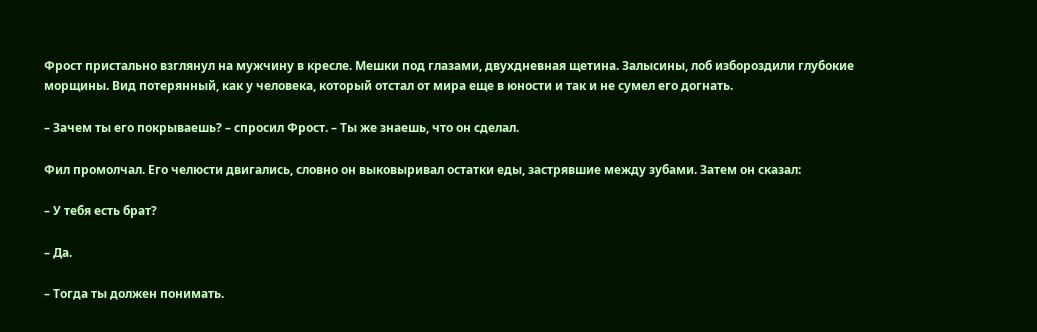Фрост пристально взглянул на мужчину в кресле. Мешки под глазами, двухдневная щетина. Залысины, лоб избороздили глубокие морщины. Вид потерянный, как у человека, который отстал от мира еще в юности и так и не сумел его догнать.

– Зачем ты его покрываешь? – спросил Фрост. – Ты же знаешь, что он сделал.

Фил промолчал. Его челюсти двигались, словно он выковыривал остатки еды, застрявшие между зубами. Затем он сказал:

– У тебя есть брат?

– Да.

– Тогда ты должен понимать.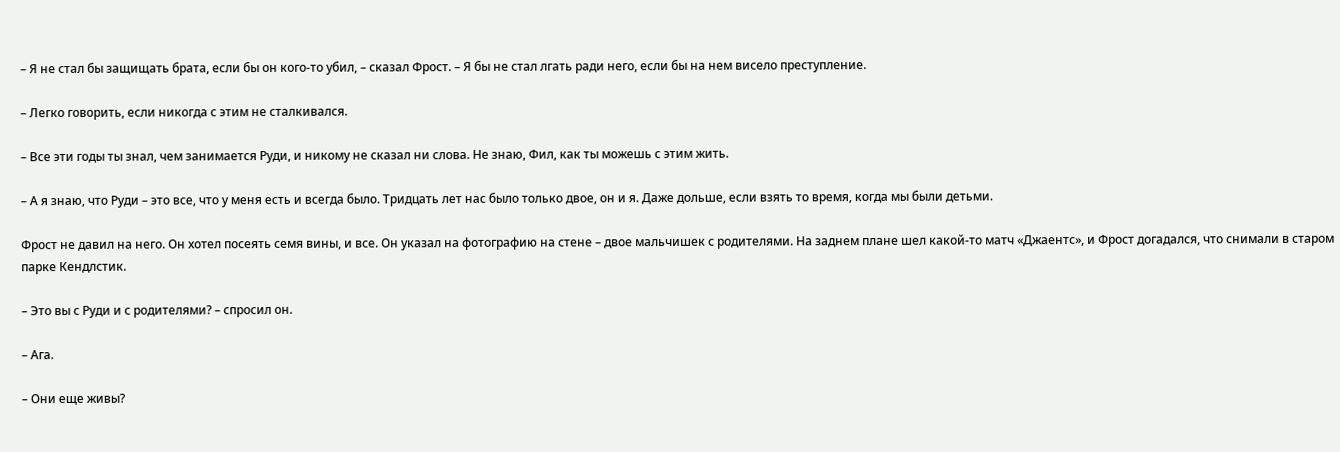– Я не стал бы защищать брата, если бы он кого-то убил, – сказал Фрост. – Я бы не стал лгать ради него, если бы на нем висело преступление.

– Легко говорить, если никогда с этим не сталкивался.

– Все эти годы ты знал, чем занимается Руди, и никому не сказал ни слова. Не знаю, Фил, как ты можешь с этим жить.

– А я знаю, что Руди – это все, что у меня есть и всегда было. Тридцать лет нас было только двое, он и я. Даже дольше, если взять то время, когда мы были детьми.

Фрост не давил на него. Он хотел посеять семя вины, и все. Он указал на фотографию на стене – двое мальчишек с родителями. На заднем плане шел какой-то матч «Джаентс», и Фрост догадался, что снимали в старом парке Кендлстик.

– Это вы с Руди и с родителями? – спросил он.

– Ага.

– Они еще живы?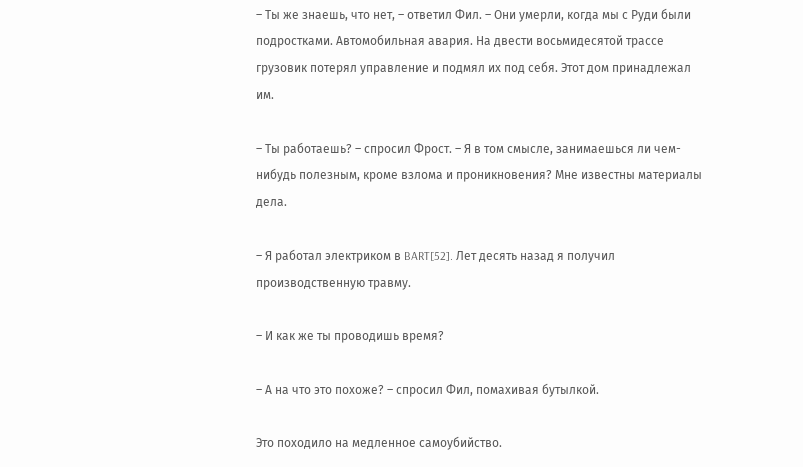– Ты же знаешь, что нет, – ответил Фил. – Они умерли, когда мы с Руди были подростками. Автомобильная авария. На двести восьмидесятой трассе грузовик потерял управление и подмял их под себя. Этот дом принадлежал им.

– Ты работаешь? – спросил Фрост. – Я в том смысле, занимаешься ли чем-нибудь полезным, кроме взлома и проникновения? Мне известны материалы дела.

– Я работал электриком в BART[52]. Лет десять назад я получил производственную травму.

– И как же ты проводишь время?

– А на что это похоже? – спросил Фил, помахивая бутылкой.

Это походило на медленное самоубийство.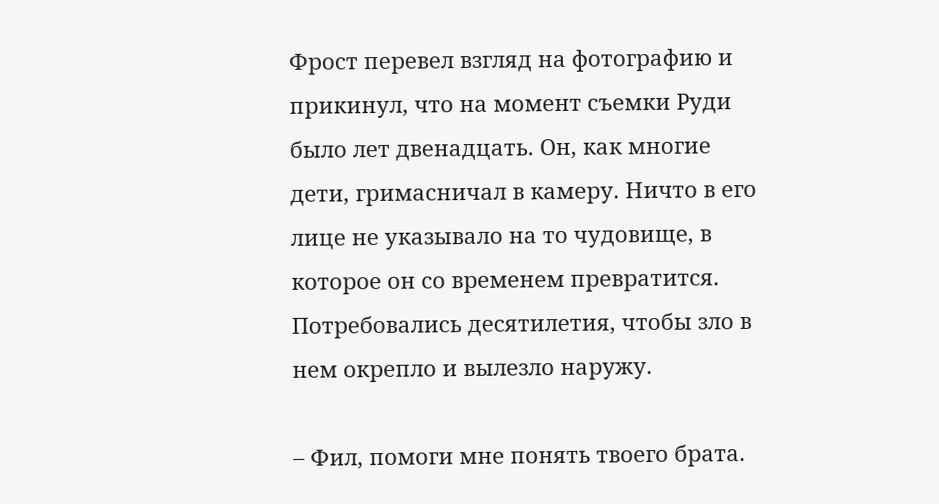Фрост перевел взгляд на фотографию и прикинул, что на момент съемки Руди было лет двенадцать. Он, как многие дети, гримасничал в камеру. Ничто в его лице не указывало на то чудовище, в которое он со временем превратится. Потребовались десятилетия, чтобы зло в нем окрепло и вылезло наружу.

– Фил, помоги мне понять твоего брата.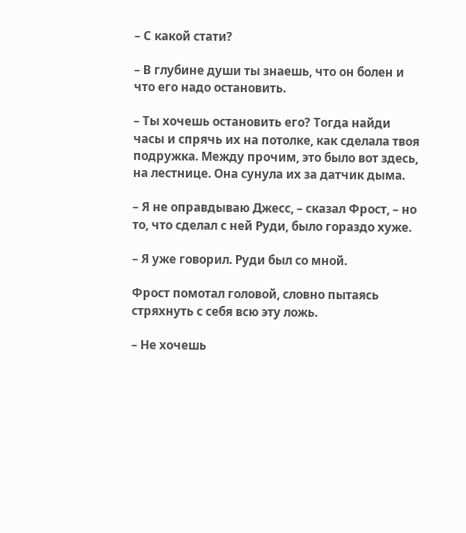– С какой стати?

– В глубине души ты знаешь, что он болен и что его надо остановить.

– Ты хочешь остановить его? Тогда найди часы и спрячь их на потолке, как сделала твоя подружка. Между прочим, это было вот здесь, на лестнице. Она сунула их за датчик дыма.

– Я не оправдываю Джесс, – сказал Фрост, – но то, что сделал с ней Руди, было гораздо хуже.

– Я уже говорил. Руди был со мной.

Фрост помотал головой, словно пытаясь стряхнуть с себя всю эту ложь.

– Не хочешь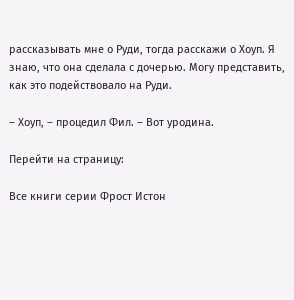рассказывать мне о Руди, тогда расскажи о Хоуп. Я знаю, что она сделала с дочерью. Могу представить, как это подействовало на Руди.

– Хоуп, – процедил Фил. – Вот уродина.

Перейти на страницу:

Все книги серии Фрост Истон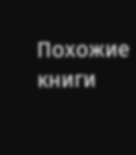Похожие книги